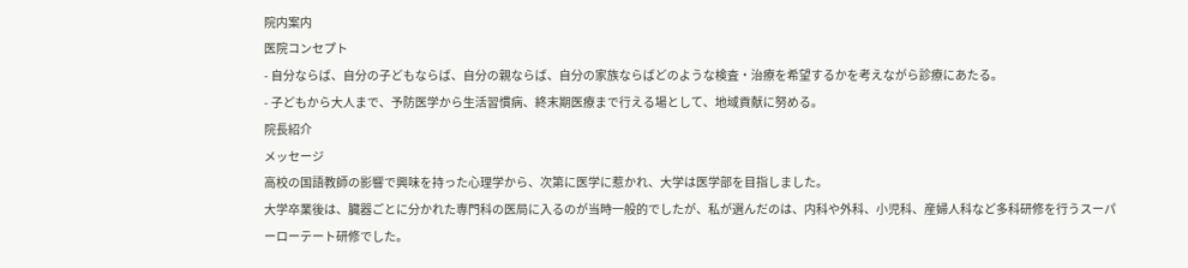院内案内
医院コンセプト
- 自分ならば、自分の子どもならば、自分の親ならば、自分の家族ならばどのような検査・治療を希望するかを考えながら診療にあたる。
- 子どもから大人まで、予防医学から生活習慣病、終末期医療まで行える場として、地域貢献に努める。
院長紹介
メッセージ
高校の国語教師の影響で興味を持った心理学から、次第に医学に惹かれ、大学は医学部を目指しました。
大学卒業後は、臓器ごとに分かれた専門科の医局に入るのが当時一般的でしたが、私が選んだのは、内科や外科、小児科、産婦人科など多科研修を行うスーパーローテート研修でした。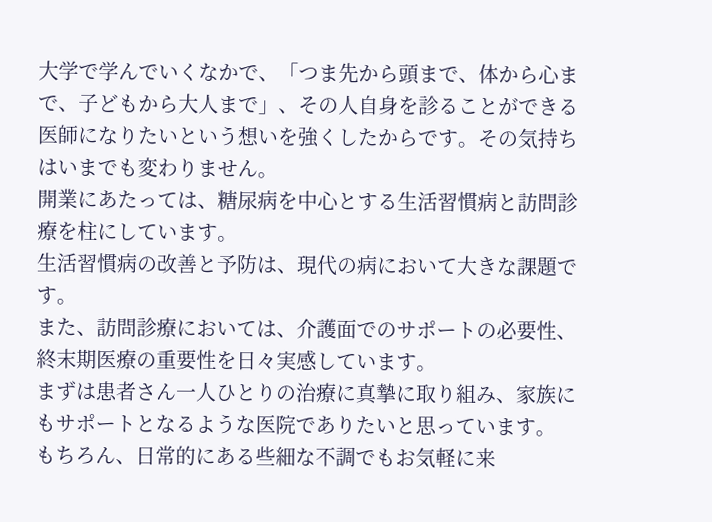大学で学んでいくなかで、「つま先から頭まで、体から心まで、子どもから大人まで」、その人自身を診ることができる医師になりたいという想いを強くしたからです。その気持ちはいまでも変わりません。
開業にあたっては、糖尿病を中心とする生活習慣病と訪問診療を柱にしています。
生活習慣病の改善と予防は、現代の病において大きな課題です。
また、訪問診療においては、介護面でのサポートの必要性、終末期医療の重要性を日々実感しています。
まずは患者さん一人ひとりの治療に真摯に取り組み、家族にもサポートとなるような医院でありたいと思っています。
もちろん、日常的にある些細な不調でもお気軽に来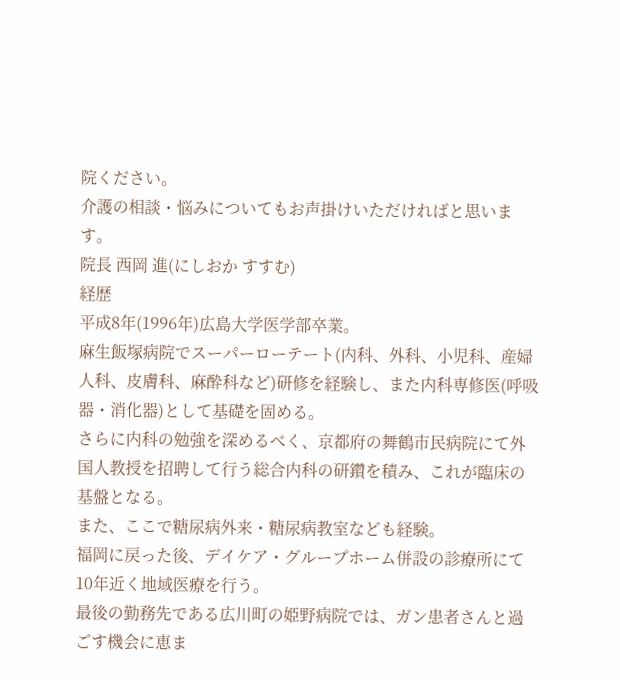院ください。
介護の相談・悩みについてもお声掛けいただければと思います。
院長 西岡 進(にしおか すすむ)
経歴
平成8年(1996年)広島大学医学部卒業。
麻生飯塚病院でスーパーローテート(内科、外科、小児科、産婦人科、皮膚科、麻酔科など)研修を経験し、また内科専修医(呼吸器・消化器)として基礎を固める。
さらに内科の勉強を深めるべく、京都府の舞鶴市民病院にて外国人教授を招聘して行う総合内科の研鑽を積み、これが臨床の基盤となる。
また、ここで糖尿病外来・糖尿病教室なども経験。
福岡に戻った後、デイケア・グループホーム併設の診療所にて10年近く地域医療を行う。
最後の勤務先である広川町の姫野病院では、ガン患者さんと過ごす機会に恵ま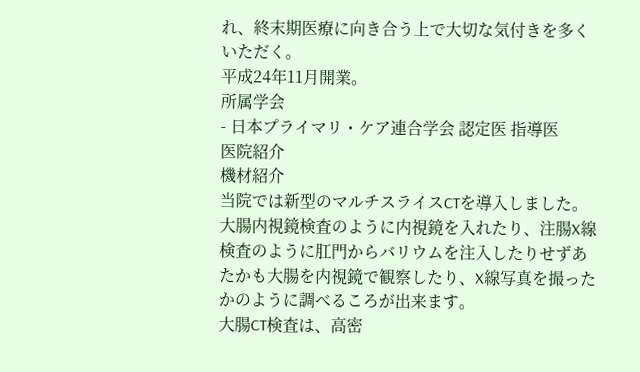れ、終末期医療に向き合う上で大切な気付きを多くいただく。
平成24年11月開業。
所属学会
- 日本プライマリ・ケア連合学会 認定医 指導医
医院紹介
機材紹介
当院では新型のマルチスライスCTを導入しました。
大腸内視鏡検査のように内視鏡を入れたり、注腸X線検査のように肛門からバリウムを注入したりせずあたかも大腸を内視鏡で観察したり、X線写真を撮ったかのように調べるころが出来ます。
大腸CT検査は、高密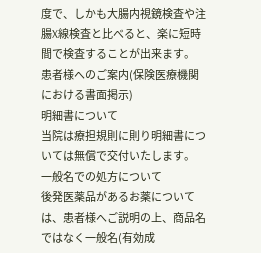度で、しかも大腸内視鏡検査や注腸X線検査と比べると、楽に短時間で検査することが出来ます。
患者様へのご案内(保険医療機関における書面掲示)
明細書について
当院は療担規則に則り明細書については無償で交付いたします。
一般名での処方について
後発医薬品があるお薬については、患者様へご説明の上、商品名ではなく一般名(有効成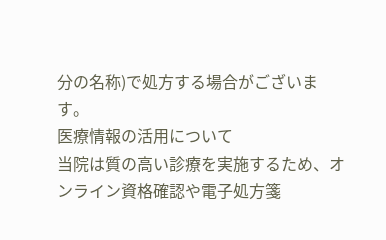分の名称)で処方する場合がございます。
医療情報の活用について
当院は質の高い診療を実施するため、オンライン資格確認や電子処方箋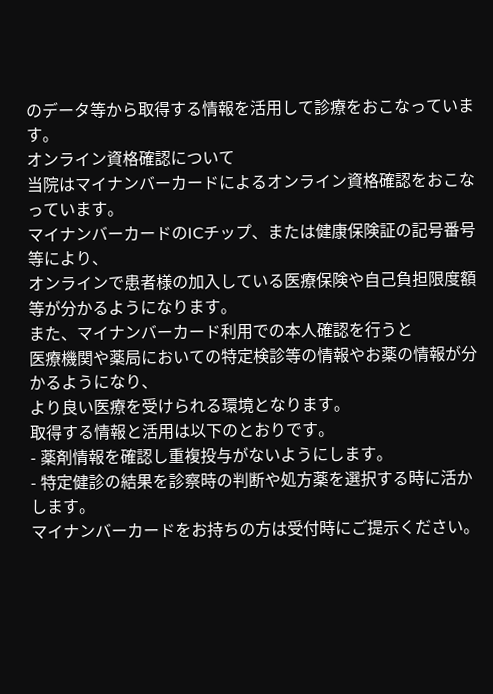のデータ等から取得する情報を活用して診療をおこなっています。
オンライン資格確認について
当院はマイナンバーカードによるオンライン資格確認をおこなっています。
マイナンバーカードのICチップ、または健康保険証の記号番号等により、
オンラインで患者様の加入している医療保険や自己負担限度額等が分かるようになります。
また、マイナンバーカード利用での本人確認を行うと
医療機関や薬局においての特定検診等の情報やお薬の情報が分かるようになり、
より良い医療を受けられる環境となります。
取得する情報と活用は以下のとおりです。
- 薬剤情報を確認し重複投与がないようにします。
- 特定健診の結果を診察時の判断や処方薬を選択する時に活かします。
マイナンバーカードをお持ちの方は受付時にご提示ください。